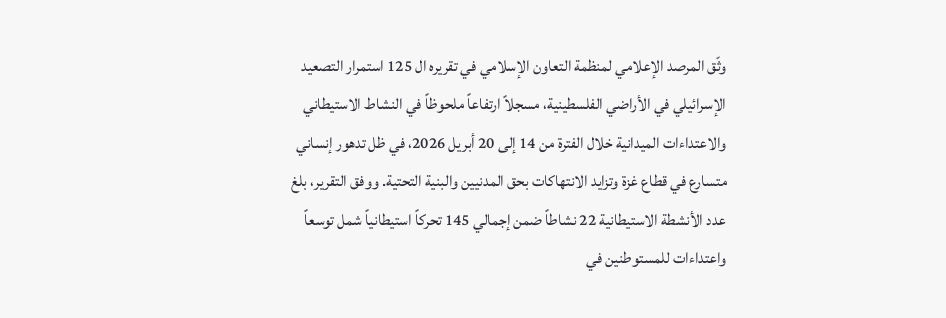وثّق المرصد الإعلامي لمنظمة التعاون الإسلامي في تقريره ال 125 استمرار التصعيد الإسرائيلي في الأراضي الفلسطينية، مسجلاً ارتفاعاً ملحوظاً في النشاط الاستيطاني والاعتداءات الميدانية خلال الفترة من 14 إلى 20 أبريل 2026، في ظل تدهور إنساني متسارع في قطاع غزة وتزايد الانتهاكات بحق المدنيين والبنية التحتية. ووفق التقرير، بلغ عدد الأنشطة الاستيطانية 22 نشاطاً ضمن إجمالي 145 تحركاً استيطانياً شمل توسعاً واعتداءات للمستوطنين في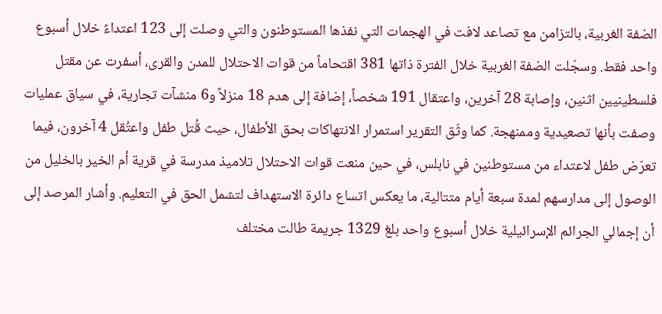الضفة الغربية، بالتزامن مع تصاعد لافت في الهجمات التي نفذها المستوطنون والتي وصلت إلى 123 اعتداءً خلال أسبوع واحد فقط. وسجّلت الضفة الغربية خلال الفترة ذاتها 381 اقتحاماً من قوات الاحتلال للمدن والقرى، أسفرت عن مقتل فلسطينيين اثنين، وإصابة 28 آخرين، واعتقال 191 شخصاً، إضافة إلى هدم 18 منزلاً و6 منشآت تجارية، في سياق عمليات وصفت بأنها تصعيدية وممنهجة. كما وثّق التقرير استمرار الانتهاكات بحق الأطفال، حيث قُتل طفل واعتُقل 4 آخرون، فيما تعرّض طفل لاعتداء من مستوطنين في نابلس، في حين منعت قوات الاحتلال تلاميذ مدرسة في قرية أم الخير بالخليل من الوصول إلى مدارسهم لمدة سبعة أيام متتالية، ما يعكس اتساع دائرة الاستهداف لتشمل الحق في التعليم. وأشار المرصد إلى أن إجمالي الجرائم الإسرائيلية خلال أسبوع واحد بلغ 1329 جريمة طالت مختلف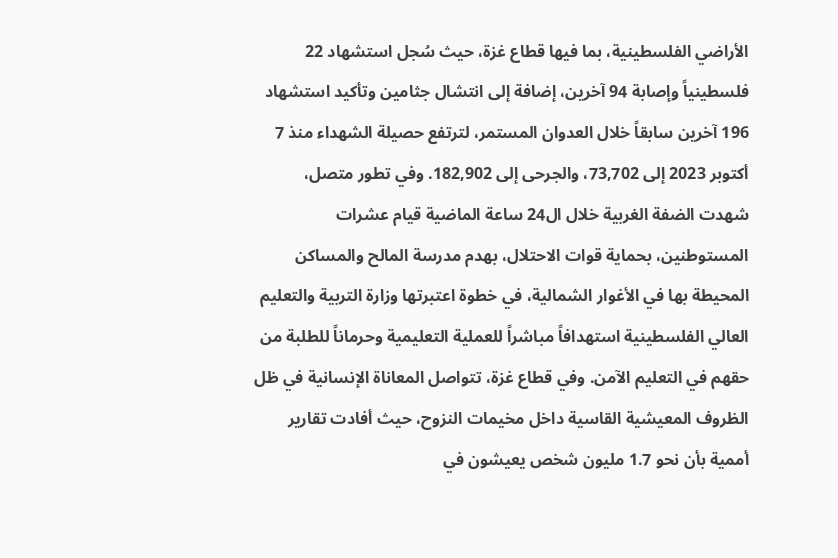الأراضي الفلسطينية، بما فيها قطاع غزة، حيث سُجل استشهاد 22 فلسطينياً وإصابة 94 آخرين، إضافة إلى انتشال جثامين وتأكيد استشهاد 196 آخرين سابقاً خلال العدوان المستمر، لترتفع حصيلة الشهداء منذ 7 أكتوبر 2023 إلى 73,702، والجرحى إلى 182,902. وفي تطور متصل، شهدت الضفة الغربية خلال ال24 ساعة الماضية قيام عشرات المستوطنين، بحماية قوات الاحتلال، بهدم مدرسة المالح والمساكن المحيطة بها في الأغوار الشمالية، في خطوة اعتبرتها وزارة التربية والتعليم العالي الفلسطينية استهدافاً مباشراً للعملية التعليمية وحرماناً للطلبة من حقهم في التعليم الآمن. وفي قطاع غزة، تتواصل المعاناة الإنسانية في ظل الظروف المعيشية القاسية داخل مخيمات النزوح، حيث أفادت تقارير أممية بأن نحو 1.7 مليون شخص يعيشون في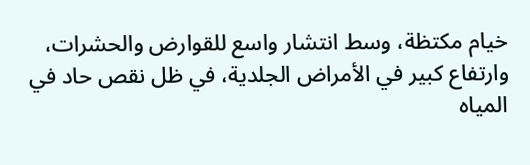خيام مكتظة، وسط انتشار واسع للقوارض والحشرات، وارتفاع كبير في الأمراض الجلدية، في ظل نقص حاد في المياه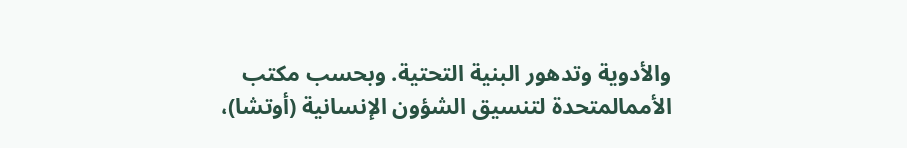والأدوية وتدهور البنية التحتية. وبحسب مكتب الأممالمتحدة لتنسيق الشؤون الإنسانية (أوتشا)،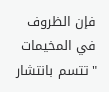فإن الظروف في المخيمات "تتسم بانتشار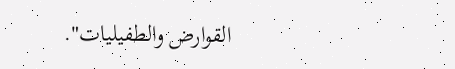القوارض والطفيليات".